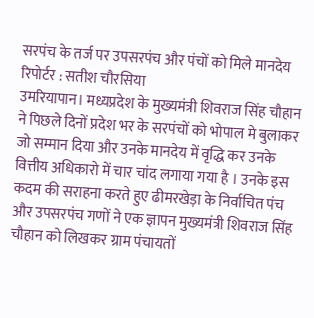सरपंच के तर्ज पर उपसरपंच और पंचों को मिले मानदेय
रिपोर्टर : सतीश चौरसिया
उमरियापान। मध्यप्रदेश के मुख्यमंत्री शिवराज सिंह चौहान ने पिछले दिनों प्रदेश भर के सरपंचों को भोपाल मे बुलाकर जो सम्मान दिया और उनके मानदेय में वृद्धि कर उनके वित्तीय अधिकारो में चार चांद लगाया गया है । उनके इस कदम की सराहना करते हुए ढीमरखेड़ा के निर्वाचित पंच और उपसरपंच गणों ने एक ज्ञापन मुख्यमंत्री शिवराज सिंह चौहान को लिखकर ग्राम पंचायतों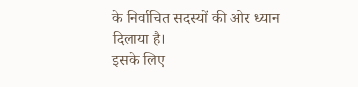के निर्वाचित सदस्यों की ओर ध्यान दिलाया है।
इसके लिए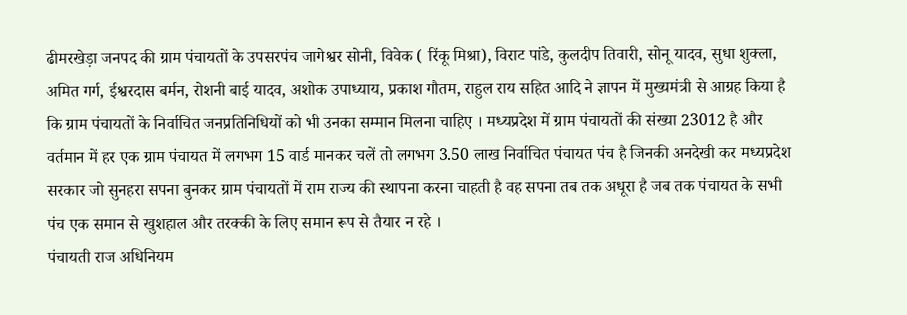ढीमरखेड़ा जनपद की ग्राम पंचायतों के उपसरपंच जागेश्वर सोनी, विवेक ( रिंकू मिश्रा), विराट पांडे, कुलदीप तिवारी, सोनू यादव, सुधा शुक्ला, अमित गर्ग, ईश्वरदास बर्मन, रोशनी बाई यादव, अशोक उपाध्याय, प्रकाश गौतम, राहुल राय सहित आदि ने ज्ञापन में मुख्यमंत्री से आग्रह किया है कि ग्राम पंचायतों के निर्वाचित जनप्रतिनिधियों को भी उनका सम्मान मिलना चाहिए । मध्यप्रदेश में ग्राम पंचायतों की संख्या 23012 है और वर्तमान में हर एक ग्राम पंचायत में लगभग 15 वार्ड मानकर चलें तो लगभग 3.50 लाख निर्वाचित पंचायत पंच है जिनकी अनदेखी कर मध्यप्रदेश सरकार जो सुनहरा सपना बुनकर ग्राम पंचायतों में राम राज्य की स्थापना करना चाहती है वह सपना तब तक अधूरा है जब तक पंचायत के सभी पंच एक समान से खुशहाल और तरक्की के लिए समान रूप से तैयार न रहे ।
पंचायती राज अधिनियम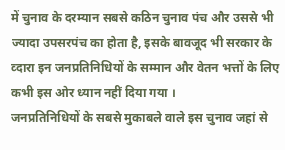में चुनाव के दरम्यान सबसे कठिन चुनाव पंच और उससे भी ज्यादा उपसरपंच का होता है, इसके बावजूद भी सरकार के व्दारा इन जनप्रतिनिधियों के सम्मान और वेतन भत्तों के लिए कभी इस ओर ध्यान नहीं दिया गया ।
जनप्रतिनिधियों के सबसे मुकाबले वाले इस चुनाव जहां से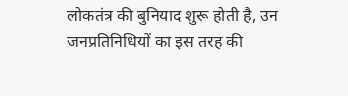लोकतंत्र की बुनियाद शुरू होती है, उन जनप्रतिनिधियों का इस तरह की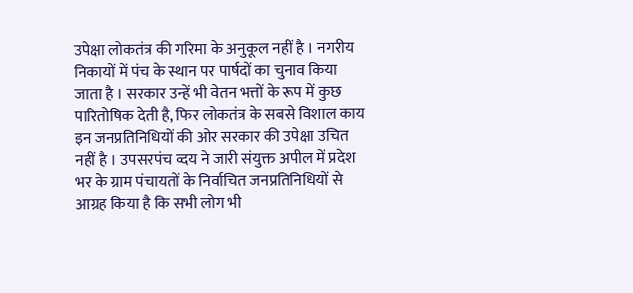उपेक्षा लोकतंत्र की गरिमा के अनुकूल नहीं है । नगरीय निकायों में पंच के स्थान पर पार्षदों का चुनाव किया जाता है । सरकार उन्हें भी वेतन भत्तों के रूप में कुछ पारितोषिक देती है, फिर लोकतंत्र के सबसे विशाल काय इन जनप्रतिनिधियों की ओर सरकार की उपेक्षा उचित नहीं है । उपसरपंच व्दय ने जारी संयुक्त अपील में प्रदेश भर के ग्राम पंचायतों के निर्वाचित जनप्रतिनिधियों से आग्रह किया है कि सभी लोग भी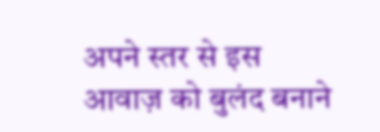अपने स्तर से इस आवाज़ को बुलंद बनाने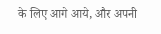के लिए आगे आये, और अपनी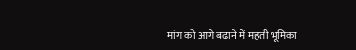मांग को आगे बढाने में महती भूमिका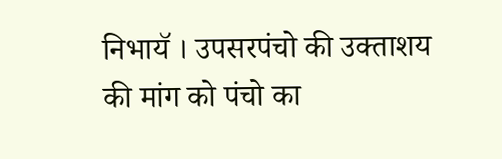निभायॅ । उपसरपंचो की उक्ताशय की मांग को पंचो का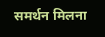समर्थन मिलना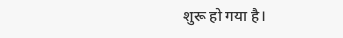शुरू हो गया है।